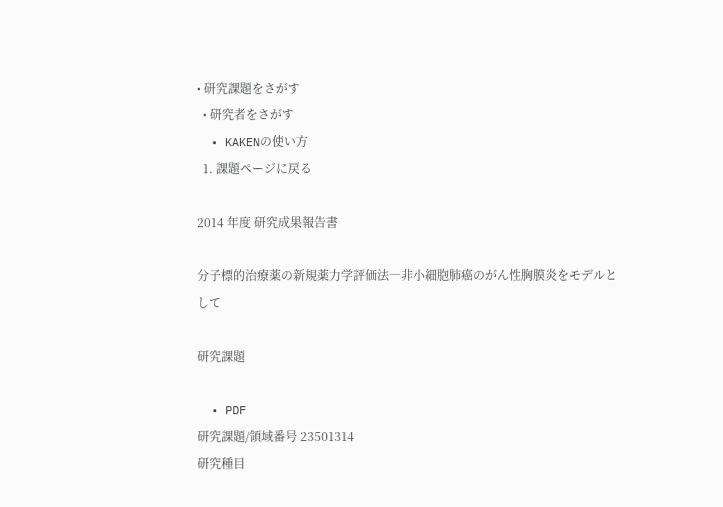• 研究課題をさがす
  • 研究者をさがす
  • KAKENの使い方
  1. 課題ページに戻る

2014 年度 研究成果報告書

分子標的治療薬の新規薬力学評価法―非小細胞肺癌のがん性胸膜炎をモデルとして

研究課題

  • PDF
研究課題/領域番号 23501314
研究種目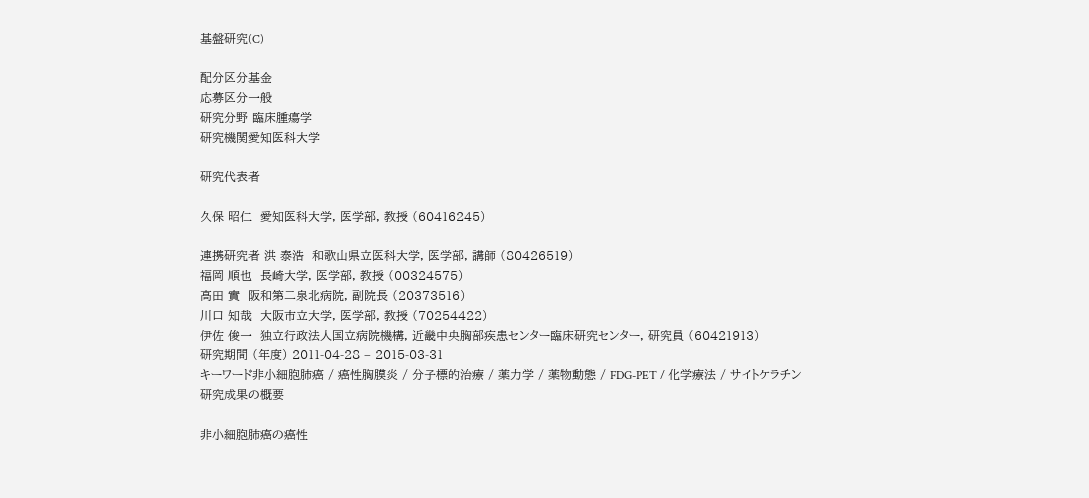基盤研究(C)

配分区分基金
応募区分一般
研究分野 臨床腫瘍学
研究機関愛知医科大学

研究代表者

久保 昭仁  愛知医科大学, 医学部, 教授 (60416245)

連携研究者 洪 泰浩  和歌山県立医科大学, 医学部, 講師 (80426519)
福岡 順也  長崎大学, 医学部, 教授 (00324575)
高田 實  阪和第二泉北病院, 副院長 (20373516)
川口 知哉  大阪市立大学, 医学部, 教授 (70254422)
伊佐 俊一  独立行政法人国立病院機構, 近畿中央胸部疾患センター臨床研究センター, 研究員 (60421913)
研究期間 (年度) 2011-04-28 – 2015-03-31
キーワード非小細胞肺癌 / 癌性胸膜炎 / 分子標的治療 / 薬力学 / 薬物動態 / FDG-PET / 化学療法 / サイトケラチン
研究成果の概要

非小細胞肺癌の癌性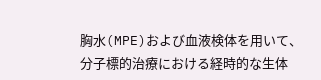胸水(MPE)および血液検体を用いて、分子標的治療における経時的な生体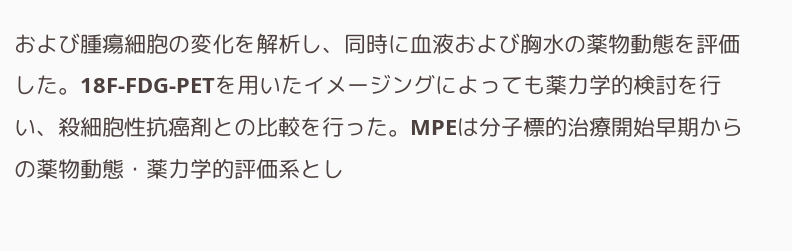および腫瘍細胞の変化を解析し、同時に血液および胸水の薬物動態を評価した。18F-FDG-PETを用いたイメージングによっても薬力学的検討を行い、殺細胞性抗癌剤との比較を行った。MPEは分子標的治療開始早期からの薬物動態・薬力学的評価系とし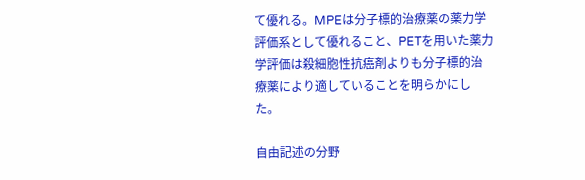て優れる。MPEは分子標的治療薬の薬力学評価系として優れること、PETを用いた薬力学評価は殺細胞性抗癌剤よりも分子標的治療薬により適していることを明らかにした。

自由記述の分野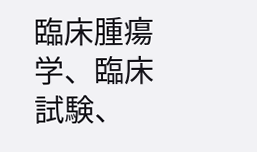臨床腫瘍学、臨床試験、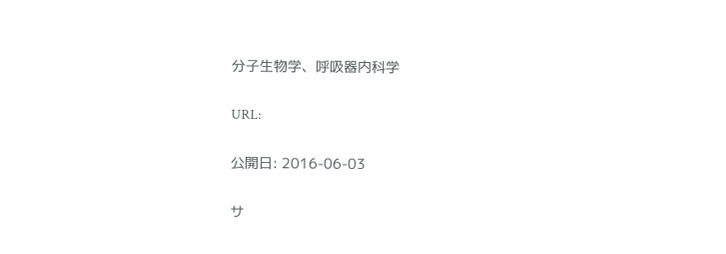分子生物学、呼吸器内科学

URL:

公開日: 2016-06-03

サ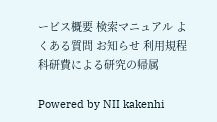ービス概要 検索マニュアル よくある質問 お知らせ 利用規程 科研費による研究の帰属

Powered by NII kakenhi